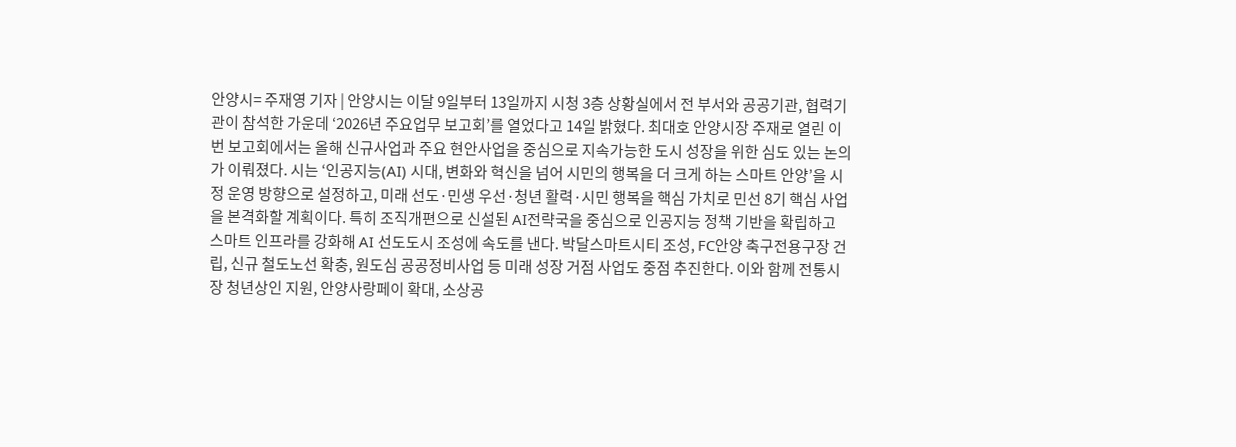안양시= 주재영 기자 | 안양시는 이달 9일부터 13일까지 시청 3층 상황실에서 전 부서와 공공기관, 협력기관이 참석한 가운데 ‘2026년 주요업무 보고회’를 열었다고 14일 밝혔다. 최대호 안양시장 주재로 열린 이번 보고회에서는 올해 신규사업과 주요 현안사업을 중심으로 지속가능한 도시 성장을 위한 심도 있는 논의가 이뤄졌다. 시는 ‘인공지능(AI) 시대, 변화와 혁신을 넘어 시민의 행복을 더 크게 하는 스마트 안양’을 시정 운영 방향으로 설정하고, 미래 선도·민생 우선·청년 활력·시민 행복을 핵심 가치로 민선 8기 핵심 사업을 본격화할 계획이다. 특히 조직개편으로 신설된 AI전략국을 중심으로 인공지능 정책 기반을 확립하고 스마트 인프라를 강화해 AI 선도도시 조성에 속도를 낸다. 박달스마트시티 조성, FC안양 축구전용구장 건립, 신규 철도노선 확충, 원도심 공공정비사업 등 미래 성장 거점 사업도 중점 추진한다. 이와 함께 전통시장 청년상인 지원, 안양사랑페이 확대, 소상공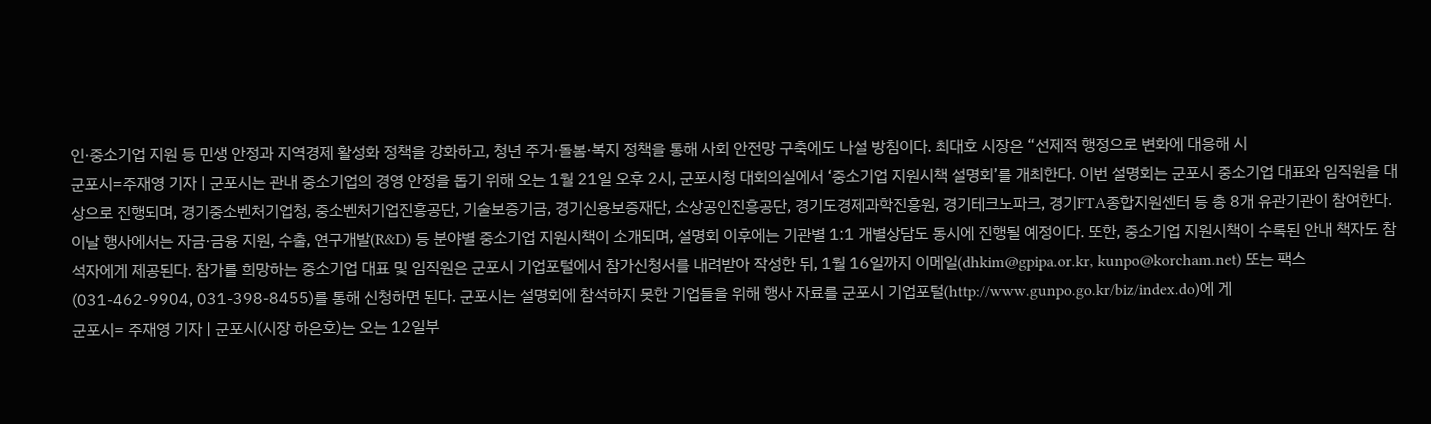인·중소기업 지원 등 민생 안정과 지역경제 활성화 정책을 강화하고, 청년 주거·돌봄·복지 정책을 통해 사회 안전망 구축에도 나설 방침이다. 최대호 시장은 “선제적 행정으로 변화에 대응해 시
군포시=주재영 기자 | 군포시는 관내 중소기업의 경영 안정을 돕기 위해 오는 1월 21일 오후 2시, 군포시청 대회의실에서 ‘중소기업 지원시책 설명회’를 개최한다. 이번 설명회는 군포시 중소기업 대표와 임직원을 대상으로 진행되며, 경기중소벤처기업청, 중소벤처기업진흥공단, 기술보증기금, 경기신용보증재단, 소상공인진흥공단, 경기도경제과학진흥원, 경기테크노파크, 경기FTA종합지원센터 등 총 8개 유관기관이 참여한다. 이날 행사에서는 자금·금융 지원, 수출, 연구개발(R&D) 등 분야별 중소기업 지원시책이 소개되며, 설명회 이후에는 기관별 1:1 개별상담도 동시에 진행될 예정이다. 또한, 중소기업 지원시책이 수록된 안내 책자도 참석자에게 제공된다. 참가를 희망하는 중소기업 대표 및 임직원은 군포시 기업포털에서 참가신청서를 내려받아 작성한 뒤, 1월 16일까지 이메일(dhkim@gpipa.or.kr, kunpo@korcham.net) 또는 팩스(031-462-9904, 031-398-8455)를 통해 신청하면 된다. 군포시는 설명회에 참석하지 못한 기업들을 위해 행사 자료를 군포시 기업포털(http://www.gunpo.go.kr/biz/index.do)에 게
군포시= 주재영 기자 | 군포시(시장 하은호)는 오는 12일부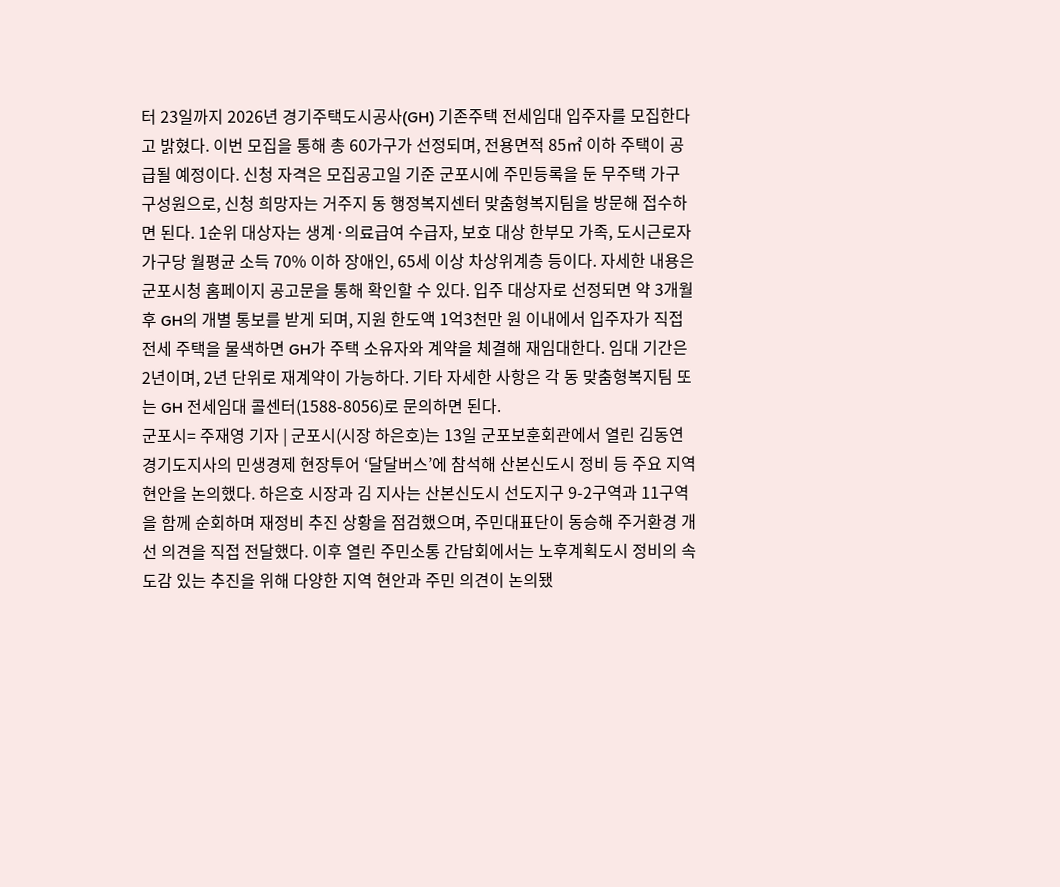터 23일까지 2026년 경기주택도시공사(GH) 기존주택 전세임대 입주자를 모집한다고 밝혔다. 이번 모집을 통해 총 60가구가 선정되며, 전용면적 85㎡ 이하 주택이 공급될 예정이다. 신청 자격은 모집공고일 기준 군포시에 주민등록을 둔 무주택 가구 구성원으로, 신청 희망자는 거주지 동 행정복지센터 맞춤형복지팀을 방문해 접수하면 된다. 1순위 대상자는 생계·의료급여 수급자, 보호 대상 한부모 가족, 도시근로자 가구당 월평균 소득 70% 이하 장애인, 65세 이상 차상위계층 등이다. 자세한 내용은 군포시청 홈페이지 공고문을 통해 확인할 수 있다. 입주 대상자로 선정되면 약 3개월 후 GH의 개별 통보를 받게 되며, 지원 한도액 1억3천만 원 이내에서 입주자가 직접 전세 주택을 물색하면 GH가 주택 소유자와 계약을 체결해 재임대한다. 임대 기간은 2년이며, 2년 단위로 재계약이 가능하다. 기타 자세한 사항은 각 동 맞춤형복지팀 또는 GH 전세임대 콜센터(1588-8056)로 문의하면 된다.
군포시= 주재영 기자 | 군포시(시장 하은호)는 13일 군포보훈회관에서 열린 김동연 경기도지사의 민생경제 현장투어 ‘달달버스’에 참석해 산본신도시 정비 등 주요 지역 현안을 논의했다. 하은호 시장과 김 지사는 산본신도시 선도지구 9-2구역과 11구역을 함께 순회하며 재정비 추진 상황을 점검했으며, 주민대표단이 동승해 주거환경 개선 의견을 직접 전달했다. 이후 열린 주민소통 간담회에서는 노후계획도시 정비의 속도감 있는 추진을 위해 다양한 지역 현안과 주민 의견이 논의됐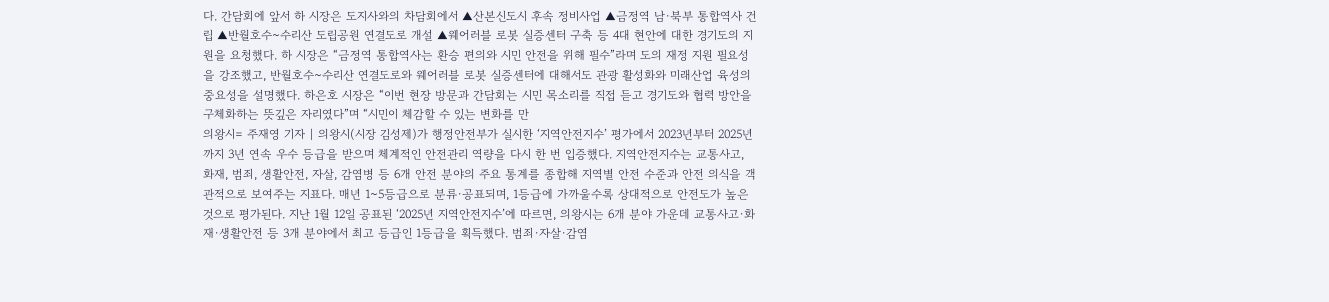다. 간담회에 앞서 하 시장은 도지사와의 차담회에서 ▲산본신도시 후속 정비사업 ▲금정역 남·북부 통합역사 건립 ▲반월호수~수리산 도립공원 연결도로 개설 ▲웨어러블 로봇 실증센터 구축 등 4대 현안에 대한 경기도의 지원을 요청했다. 하 시장은 “금정역 통합역사는 환승 편의와 시민 안전을 위해 필수”라며 도의 재정 지원 필요성을 강조했고, 반월호수~수리산 연결도로와 웨어러블 로봇 실증센터에 대해서도 관광 활성화와 미래산업 육성의 중요성을 설명했다. 하은호 시장은 “이번 현장 방문과 간담회는 시민 목소리를 직접 듣고 경기도와 협력 방안을 구체화하는 뜻깊은 자리였다”며 “시민이 체감할 수 있는 변화를 만
의왕시= 주재영 기자 | 의왕시(시장 김성제)가 행정안전부가 실시한 ‘지역안전지수’ 평가에서 2023년부터 2025년까지 3년 연속 우수 등급을 받으며 체계적인 안전관리 역량을 다시 한 번 입증했다. 지역안전지수는 교통사고, 화재, 범죄, 생활안전, 자살, 감염병 등 6개 안전 분야의 주요 통계를 종합해 지역별 안전 수준과 안전 의식을 객관적으로 보여주는 지표다. 매년 1~5등급으로 분류·공표되며, 1등급에 가까울수록 상대적으로 안전도가 높은 것으로 평가된다. 지난 1월 12일 공표된 ‘2025년 지역안전지수’에 따르면, 의왕시는 6개 분야 가운데 교통사고·화재·생활안전 등 3개 분야에서 최고 등급인 1등급을 획득했다. 범죄·자살·감염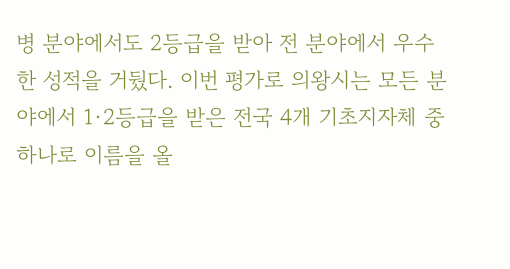병 분야에서도 2등급을 받아 전 분야에서 우수한 성적을 거뒀다. 이번 평가로 의왕시는 모든 분야에서 1·2등급을 받은 전국 4개 기초지자체 중 하나로 이름을 올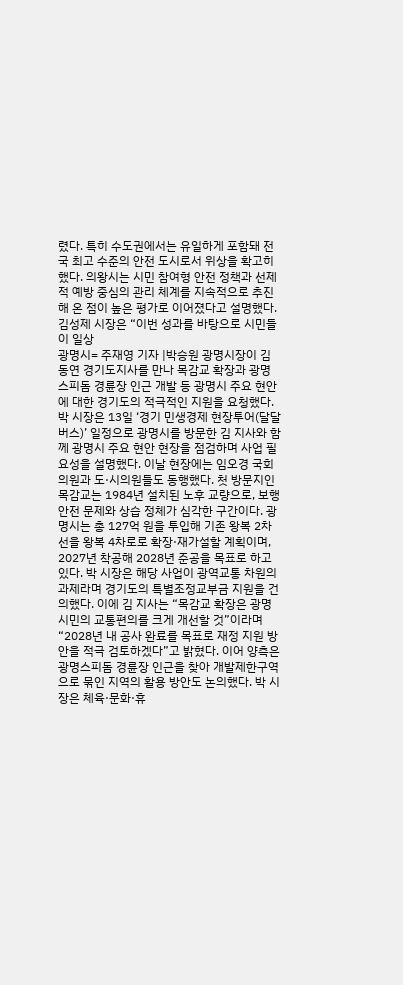렸다. 특히 수도권에서는 유일하게 포함돼 전국 최고 수준의 안전 도시로서 위상을 확고히 했다. 의왕시는 시민 참여형 안전 정책과 선제적 예방 중심의 관리 체계를 지속적으로 추진해 온 점이 높은 평가로 이어졌다고 설명했다. 김성제 시장은 “이번 성과를 바탕으로 시민들이 일상
광명시= 주재영 기자 |박승원 광명시장이 김동연 경기도지사를 만나 목감교 확장과 광명스피돔 경륜장 인근 개발 등 광명시 주요 현안에 대한 경기도의 적극적인 지원을 요청했다. 박 시장은 13일 ‘경기 민생경제 현장투어(달달버스)’ 일정으로 광명시를 방문한 김 지사와 함께 광명시 주요 현안 현장을 점검하며 사업 필요성을 설명했다. 이날 현장에는 임오경 국회의원과 도·시의원들도 동행했다. 첫 방문지인 목감교는 1984년 설치된 노후 교량으로, 보행 안전 문제와 상습 정체가 심각한 구간이다. 광명시는 총 127억 원을 투입해 기존 왕복 2차선을 왕복 4차로로 확장·재가설할 계획이며, 2027년 착공해 2028년 준공을 목표로 하고 있다. 박 시장은 해당 사업이 광역교통 차원의 과제라며 경기도의 특별조정교부금 지원을 건의했다. 이에 김 지사는 “목감교 확장은 광명시민의 교통편의를 크게 개선할 것”이라며 “2028년 내 공사 완료를 목표로 재정 지원 방안을 적극 검토하겠다”고 밝혔다. 이어 양측은 광명스피돔 경륜장 인근을 찾아 개발제한구역으로 묶인 지역의 활용 방안도 논의했다. 박 시장은 체육·문화·휴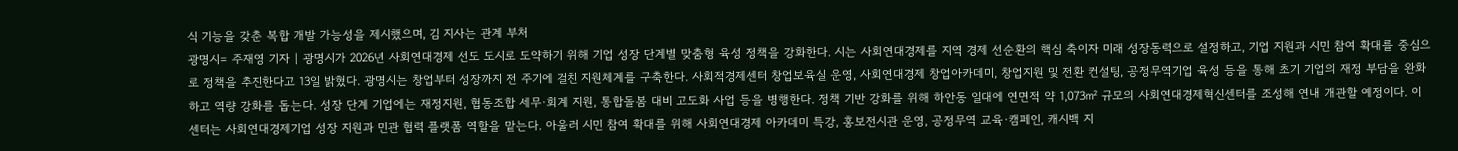식 기능을 갖춘 복합 개발 가능성을 제시했으며, 김 지사는 관계 부처
광명시= 주재영 기자 | 광명시가 2026년 사회연대경제 선도 도시로 도약하기 위해 기업 성장 단계별 맞춤형 육성 정책을 강화한다. 시는 사회연대경제를 지역 경제 선순환의 핵심 축이자 미래 성장동력으로 설정하고, 기업 지원과 시민 참여 확대를 중심으로 정책을 추진한다고 13일 밝혔다. 광명시는 창업부터 성장까지 전 주기에 걸친 지원체계를 구축한다. 사회적경제센터 창업보육실 운영, 사회연대경제 창업아카데미, 창업지원 및 전환 컨설팅, 공정무역기업 육성 등을 통해 초기 기업의 재정 부담을 완화하고 역량 강화를 돕는다. 성장 단계 기업에는 재정지원, 협동조합 세무·회계 지원, 통합돌봄 대비 고도화 사업 등을 병행한다. 정책 기반 강화를 위해 하안동 일대에 연면적 약 1,073㎡ 규모의 사회연대경제혁신센터를 조성해 연내 개관할 예정이다. 이 센터는 사회연대경제기업 성장 지원과 민관 협력 플랫폼 역할을 맡는다. 아울러 시민 참여 확대를 위해 사회연대경제 아카데미 특강, 홍보전시관 운영, 공정무역 교육·캠페인, 캐시백 지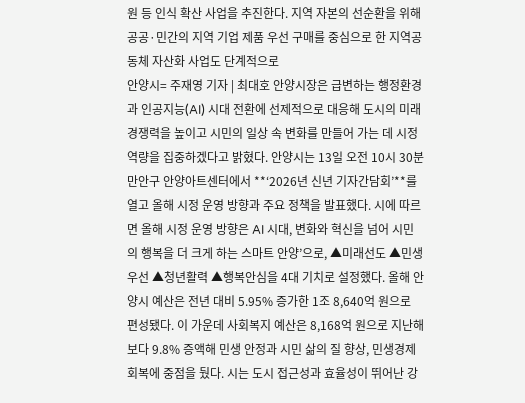원 등 인식 확산 사업을 추진한다. 지역 자본의 선순환을 위해 공공·민간의 지역 기업 제품 우선 구매를 중심으로 한 지역공동체 자산화 사업도 단계적으로
안양시= 주재영 기자 | 최대호 안양시장은 급변하는 행정환경과 인공지능(AI) 시대 전환에 선제적으로 대응해 도시의 미래 경쟁력을 높이고 시민의 일상 속 변화를 만들어 가는 데 시정 역량을 집중하겠다고 밝혔다. 안양시는 13일 오전 10시 30분 만안구 안양아트센터에서 **‘2026년 신년 기자간담회’**를 열고 올해 시정 운영 방향과 주요 정책을 발표했다. 시에 따르면 올해 시정 운영 방향은 AI 시대, 변화와 혁신을 넘어 시민의 행복을 더 크게 하는 스마트 안양’으로, ▲미래선도 ▲민생우선 ▲청년활력 ▲행복안심을 4대 기치로 설정했다. 올해 안양시 예산은 전년 대비 5.95% 증가한 1조 8,640억 원으로 편성됐다. 이 가운데 사회복지 예산은 8,168억 원으로 지난해보다 9.8% 증액해 민생 안정과 시민 삶의 질 향상, 민생경제 회복에 중점을 뒀다. 시는 도시 접근성과 효율성이 뛰어난 강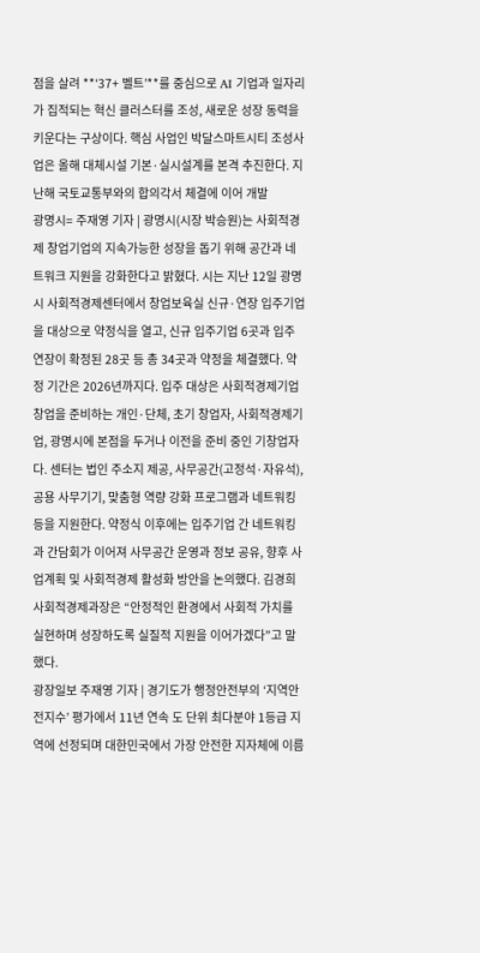점을 살려 **‘37+ 벨트’**를 중심으로 AI 기업과 일자리가 집적되는 혁신 클러스터를 조성, 새로운 성장 동력을 키운다는 구상이다. 핵심 사업인 박달스마트시티 조성사업은 올해 대체시설 기본·실시설계를 본격 추진한다. 지난해 국토교통부와의 합의각서 체결에 이어 개발
광명시= 주재영 기자 | 광명시(시장 박승원)는 사회적경제 창업기업의 지속가능한 성장을 돕기 위해 공간과 네트워크 지원을 강화한다고 밝혔다. 시는 지난 12일 광명시 사회적경제센터에서 창업보육실 신규·연장 입주기업을 대상으로 약정식을 열고, 신규 입주기업 6곳과 입주 연장이 확정된 28곳 등 총 34곳과 약정을 체결했다. 약정 기간은 2026년까지다. 입주 대상은 사회적경제기업 창업을 준비하는 개인·단체, 초기 창업자, 사회적경제기업, 광명시에 본점을 두거나 이전을 준비 중인 기창업자다. 센터는 법인 주소지 제공, 사무공간(고정석·자유석), 공용 사무기기, 맞춤형 역량 강화 프로그램과 네트워킹 등을 지원한다. 약정식 이후에는 입주기업 간 네트워킹과 간담회가 이어져 사무공간 운영과 정보 공유, 향후 사업계획 및 사회적경제 활성화 방안을 논의했다. 김경희 사회적경제과장은 “안정적인 환경에서 사회적 가치를 실현하며 성장하도록 실질적 지원을 이어가겠다”고 말했다.
광장일보 주재영 기자 | 경기도가 행정안전부의 ‘지역안전지수’ 평가에서 11년 연속 도 단위 최다분야 1등급 지역에 선정되며 대한민국에서 가장 안전한 지자체에 이름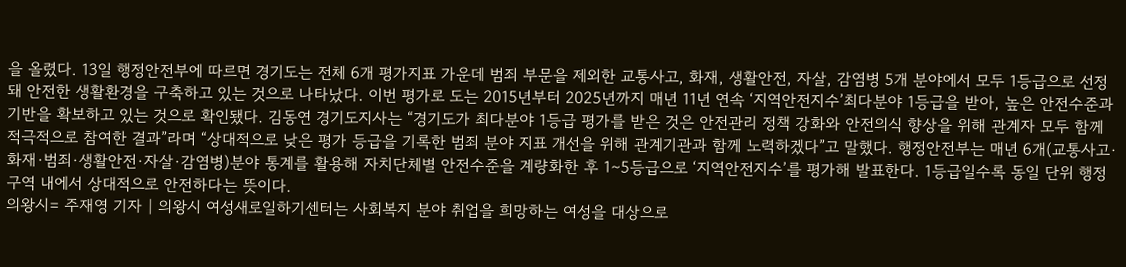을 올렸다. 13일 행정안전부에 따르면 경기도는 전체 6개 평가지표 가운데 범죄 부문을 제외한 교통사고, 화재, 생활안전, 자살, 감염병 5개 분야에서 모두 1등급으로 선정돼 안전한 생활환경을 구축하고 있는 것으로 나타났다. 이번 평가로 도는 2015년부터 2025년까지 매년 11년 연속 ‘지역안전지수’최다분야 1등급을 받아, 높은 안전수준과 기반을 확보하고 있는 것으로 확인됐다. 김동연 경기도지사는 “경기도가 최다분야 1등급 평가를 받은 것은 안전관리 정책 강화와 안전의식 향상을 위해 관계자 모두 함께 적극적으로 참여한 결과”라며 “상대적으로 낮은 평가 등급을 기록한 범죄 분야 지표 개선을 위해 관계기관과 함께 노력하겠다”고 말했다. 행정안전부는 매년 6개(교통사고·화재·범죄·생활안전·자살·감염병)분야 통계를 활용해 자치단체별 안전수준을 계량화한 후 1∼5등급으로 ‘지역안전지수’를 평가해 발표한다. 1등급일수록 동일 단위 행정구역 내에서 상대적으로 안전하다는 뜻이다.
의왕시= 주재영 기자 | 의왕시 여성새로일하기센터는 사회복지 분야 취업을 희망하는 여성을 대상으로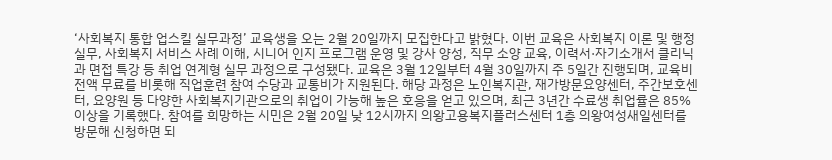‘사회복지 통합 업스킬 실무과정’ 교육생을 오는 2월 20일까지 모집한다고 밝혔다. 이번 교육은 사회복지 이론 및 행정 실무, 사회복지 서비스 사례 이해, 시니어 인지 프로그램 운영 및 강사 양성, 직무 소양 교육, 이력서·자기소개서 클리닉과 면접 특강 등 취업 연계형 실무 과정으로 구성됐다. 교육은 3월 12일부터 4월 30일까지 주 5일간 진행되며, 교육비 전액 무료를 비롯해 직업훈련 참여 수당과 교통비가 지원된다. 해당 과정은 노인복지관, 재가방문요양센터, 주간보호센터, 요양원 등 다양한 사회복지기관으로의 취업이 가능해 높은 호응을 얻고 있으며, 최근 3년간 수료생 취업률은 85% 이상을 기록했다. 참여를 희망하는 시민은 2월 20일 낮 12시까지 의왕고용복지플러스센터 1층 의왕여성새일센터를 방문해 신청하면 되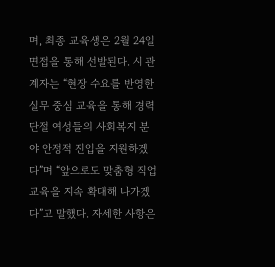며, 최종 교육생은 2월 24일 면접을 통해 선발된다. 시 관계자는 “현장 수요를 반영한 실무 중심 교육을 통해 경력 단절 여성들의 사회복지 분야 안정적 진입을 지원하겠다”며 “앞으로도 맞춤형 직업교육을 지속 확대해 나가겠다”고 말했다. 자세한 사항은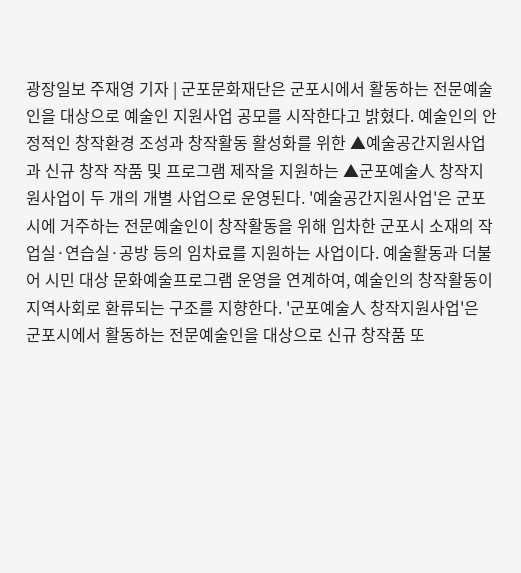광장일보 주재영 기자 | 군포문화재단은 군포시에서 활동하는 전문예술인을 대상으로 예술인 지원사업 공모를 시작한다고 밝혔다. 예술인의 안정적인 창작환경 조성과 창작활동 활성화를 위한 ▲예술공간지원사업과 신규 창작 작품 및 프로그램 제작을 지원하는 ▲군포예술人 창작지원사업이 두 개의 개별 사업으로 운영된다. '예술공간지원사업'은 군포시에 거주하는 전문예술인이 창작활동을 위해 임차한 군포시 소재의 작업실·연습실·공방 등의 임차료를 지원하는 사업이다. 예술활동과 더불어 시민 대상 문화예술프로그램 운영을 연계하여, 예술인의 창작활동이 지역사회로 환류되는 구조를 지향한다. '군포예술人 창작지원사업'은 군포시에서 활동하는 전문예술인을 대상으로 신규 창작품 또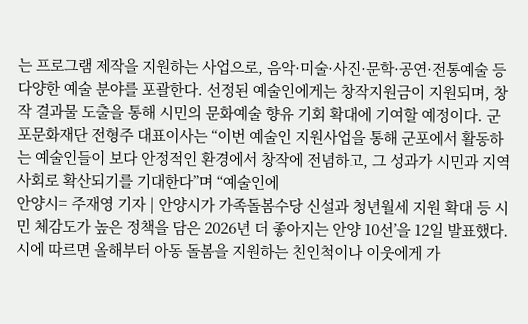는 프로그램 제작을 지원하는 사업으로, 음악·미술·사진·문학·공연·전통예술 등 다양한 예술 분야를 포괄한다. 선정된 예술인에게는 창작지원금이 지원되며, 창작 결과물 도출을 통해 시민의 문화예술 향유 기회 확대에 기여할 예정이다. 군포문화재단 전형주 대표이사는 “이번 예술인 지원사업을 통해 군포에서 활동하는 예술인들이 보다 안정적인 환경에서 창작에 전념하고, 그 성과가 시민과 지역사회로 확산되기를 기대한다”며 “예술인에
안양시= 주재영 기자 | 안양시가 가족돌봄수당 신설과 청년월세 지원 확대 등 시민 체감도가 높은 정책을 담은 2026년 더 좋아지는 안양 10선’을 12일 발표했다. 시에 따르면 올해부터 아동 돌봄을 지원하는 친인척이나 이웃에게 가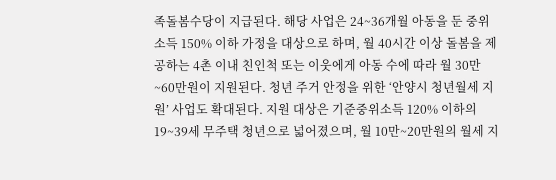족돌봄수당이 지급된다. 해당 사업은 24~36개월 아동을 둔 중위소득 150% 이하 가정을 대상으로 하며, 월 40시간 이상 돌봄을 제공하는 4촌 이내 친인척 또는 이웃에게 아동 수에 따라 월 30만~60만원이 지원된다. 청년 주거 안정을 위한 ‘안양시 청년월세 지원’ 사업도 확대된다. 지원 대상은 기준중위소득 120% 이하의 19~39세 무주택 청년으로 넓어졌으며, 월 10만~20만원의 월세 지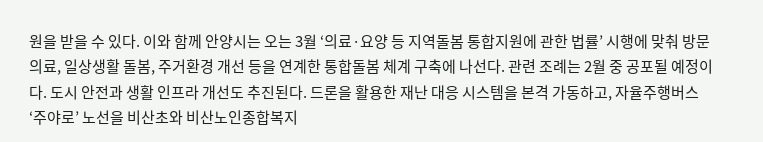원을 받을 수 있다. 이와 함께 안양시는 오는 3월 ‘의료·요양 등 지역돌봄 통합지원에 관한 법률’ 시행에 맞춰 방문의료, 일상생활 돌봄, 주거환경 개선 등을 연계한 통합돌봄 체계 구축에 나선다. 관련 조례는 2월 중 공포될 예정이다. 도시 안전과 생활 인프라 개선도 추진된다. 드론을 활용한 재난 대응 시스템을 본격 가동하고, 자율주행버스 ‘주야로’ 노선을 비산초와 비산노인종합복지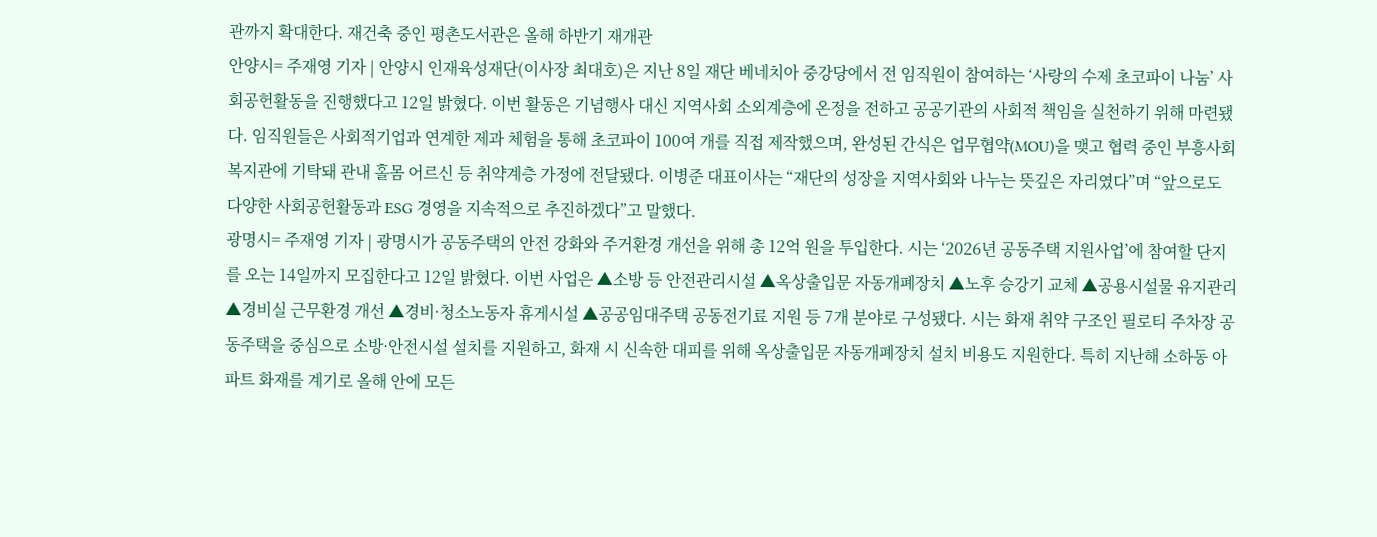관까지 확대한다. 재건축 중인 평촌도서관은 올해 하반기 재개관
안양시= 주재영 기자 | 안양시 인재육성재단(이사장 최대호)은 지난 8일 재단 베네치아 중강당에서 전 임직원이 참여하는 ‘사랑의 수제 초코파이 나눔’ 사회공헌활동을 진행했다고 12일 밝혔다. 이번 활동은 기념행사 대신 지역사회 소외계층에 온정을 전하고 공공기관의 사회적 책임을 실천하기 위해 마련됐다. 임직원들은 사회적기업과 연계한 제과 체험을 통해 초코파이 100여 개를 직접 제작했으며, 완성된 간식은 업무협약(MOU)을 맺고 협력 중인 부흥사회복지관에 기탁돼 관내 홀몸 어르신 등 취약계층 가정에 전달됐다. 이병준 대표이사는 “재단의 성장을 지역사회와 나누는 뜻깊은 자리였다”며 “앞으로도 다양한 사회공헌활동과 ESG 경영을 지속적으로 추진하겠다”고 말했다.
광명시= 주재영 기자 | 광명시가 공동주택의 안전 강화와 주거환경 개선을 위해 총 12억 원을 투입한다. 시는 ‘2026년 공동주택 지원사업’에 참여할 단지를 오는 14일까지 모집한다고 12일 밝혔다. 이번 사업은 ▲소방 등 안전관리시설 ▲옥상출입문 자동개폐장치 ▲노후 승강기 교체 ▲공용시설물 유지관리 ▲경비실 근무환경 개선 ▲경비·청소노동자 휴게시설 ▲공공임대주택 공동전기료 지원 등 7개 분야로 구성됐다. 시는 화재 취약 구조인 필로티 주차장 공동주택을 중심으로 소방·안전시설 설치를 지원하고, 화재 시 신속한 대피를 위해 옥상출입문 자동개폐장치 설치 비용도 지원한다. 특히 지난해 소하동 아파트 화재를 계기로 올해 안에 모든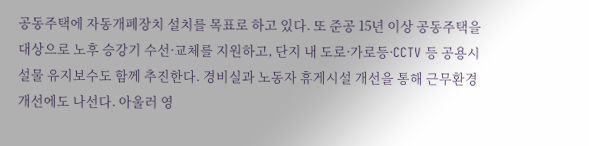공동주택에 자동개폐장치 설치를 목표로 하고 있다. 또 준공 15년 이상 공동주택을 대상으로 노후 승강기 수선·교체를 지원하고, 단지 내 도로·가로등·CCTV 등 공용시설물 유지보수도 함께 추진한다. 경비실과 노동자 휴게시설 개선을 통해 근무환경 개선에도 나선다. 아울러 영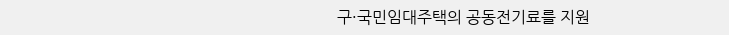구·국민임대주택의 공동전기료를 지원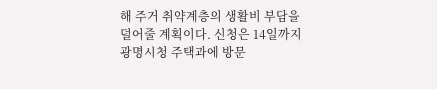해 주거 취약계층의 생활비 부담을 덜어줄 계획이다. 신청은 14일까지 광명시청 주택과에 방문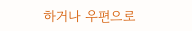하거나 우편으로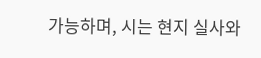가능하며, 시는 현지 실사와